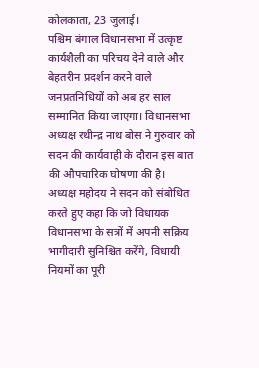कोलकाता, 23 जुलाई।
पश्चिम बंगाल विधानसभा में उत्कृष्ट कार्यशैली का परिचय देने वाले और बेहतरीन प्रदर्शन करने वाले जनप्रतनिधियों को अब हर साल सम्मानित किया जाएगा। विधानसभा अध्यक्ष रथीन्द्र नाथ बोस ने गुरुवार को सदन की कार्यवाही के दौरान इस बात की औपचारिक घोषणा की है।
अध्यक्ष महोदय ने सदन को संबोधित करते हुए कहा कि जो विधायक विधानसभा के सत्रों में अपनी सक्रिय भागीदारी सुनिश्चित करेंगे, विधायी नियमों का पूरी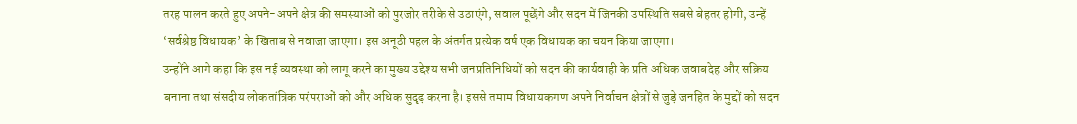तरह पालन करते हुए अपने-अपने क्षेत्र की समस्याओं को पुरजोर तरीके से उठाएंगे, सवाल पूछेंगे और सदन में जिनकी उपस्थिति सबसे बेहतर होगी, उन्हें ‘सर्वश्रेष्ठ विधायक’ के खिताब से नवाजा जाएगा। इस अनूठी पहल के अंतर्गत प्रत्येक वर्ष एक विधायक का चयन किया जाएगा।
उन्होंने आगे कहा कि इस नई व्यवस्था को लागू करने का मुख्य उद्देश्य सभी जनप्रतिनिधियों को सदन की कार्यवाही के प्रति अधिक जवाबदेह और सक्रिय बनाना तथा संसदीय लोकतांत्रिक परंपराओं को और अधिक सुदृढ़ करना है। इससे तमाम विधायकगण अपने निर्वाचन क्षेत्रों से जुड़े जनहित के मुद्दों को सदन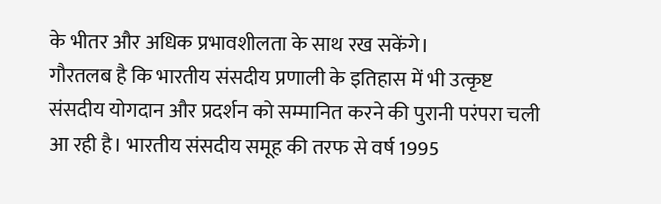के भीतर और अधिक प्रभावशीलता के साथ रख सकेंगे।
गौरतलब है कि भारतीय संसदीय प्रणाली के इतिहास में भी उत्कृष्ट संसदीय योगदान और प्रदर्शन को सम्मानित करने की पुरानी परंपरा चली आ रही है। भारतीय संसदीय समूह की तरफ से वर्ष 1995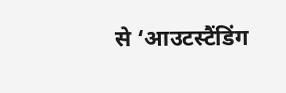से ‘आउटस्टैंडिंग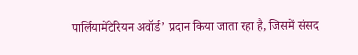पार्लियामेंटेरियन अवॉर्ड’ प्रदान किया जाता रहा है, जिसमें संसद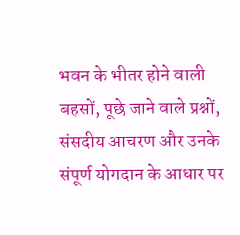भवन के भीतर होने वाली बहसों, पूछे जाने वाले प्रश्नों, संसदीय आचरण और उनके संपूर्ण योगदान के आधार पर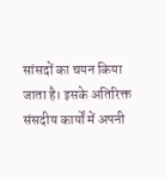सांसदों का चयन किया जाता है। इसके अतिरिक्त संसदीय कार्यों में अपनी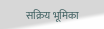सक्रिय भूमिका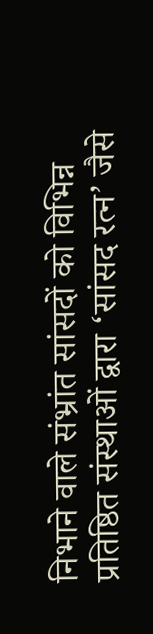निभाने वाले संभ्रांत सांसदों को विभिन्न प्रतिष्ठित संस्थाओं द्वारा ‘सांसद रत्न’ जैसे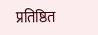प्रतिष्ठित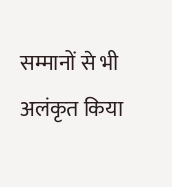सम्मानों से भी अलंकृत किया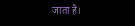जाता है।